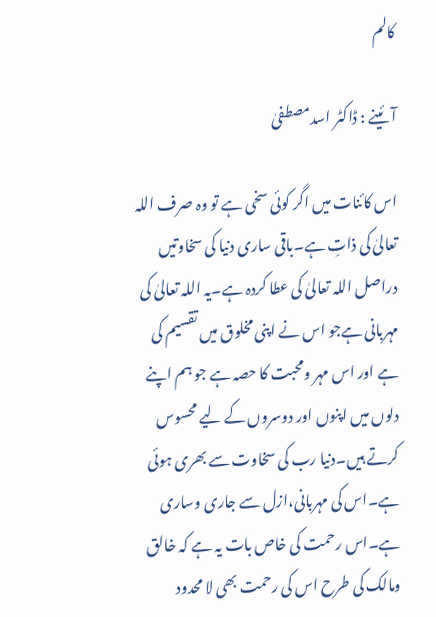کالم

آئینے : ڈاکٹر اسدمصطفیٰ

اس کائنات میں اگر کوئی سخی ہے تو وہ صرف اللہ تعالیٰ کی ذاتِ ہے۔باقی ساری دنیا کی سخاوتیں دراصل اللہ تعالیٰ کی عطا کردہ ہے۔یہ اللہ تعالیٰ کی مہربانی ہےجو اس نے اپنی مخلوق میں تقسیم کی ہے اور اس مہر ومحبت کا حصہ ہے جو ہم اپنے دلوں میں اپنوں اور دوسروں کے لیے محسوس کرتے ہیں۔دنیا رب کی سخاوت سے بھری ہوئی ہے۔اس کی مہربانی،ازل سے جاری وساری ہے۔اس رحمت کی خاص بات یہ ہے کہ خالق ومالک کی طرح اس کی رحمت بھی لا محدود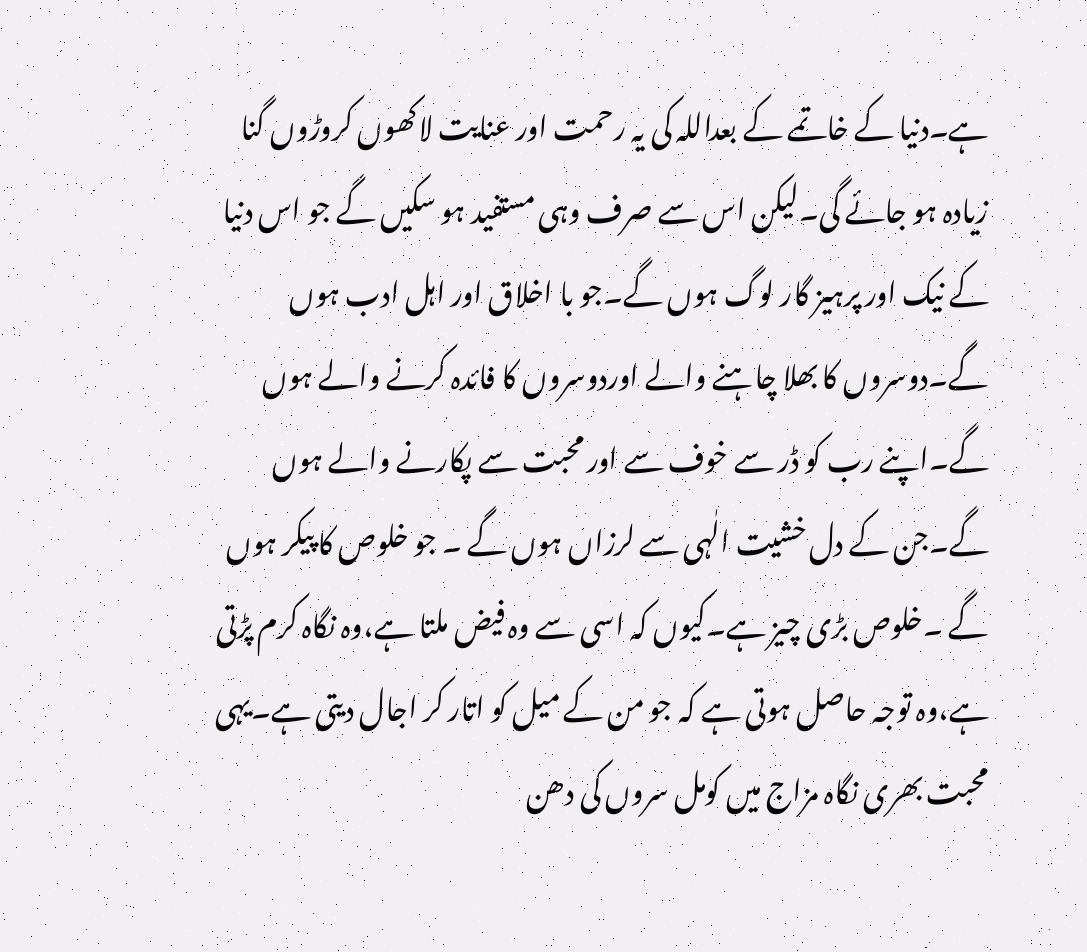ہے۔دنیا کے خاتمے کے بعداللہ کی یہ رحمت اور عنایت لاکھوں کروڑوں گنا زیادہ ہو جائے گی۔لیکن اس سے صرف وہی مستفید ہو سکیں گے جو اس دنیا کے نیک اور پرہیز گار لوگ ہوں گے۔جو با اخلاق اور اہل ادب ہوں گے۔دوسروں کا بھلا چاہنے والے اوردوسروں کا فائدہ کرنے والے ہوں گے۔اپنے رب کو ڈر سے خوف سے اور محبت سے پکارنے والے ہوں گے۔جن کے دل خشیت الٰہی سے لرزاں ہوں گے ۔ جو خلوص کا پیکر ہوں گے ۔خلوص بڑی چیز ہے۔کیوں کہ اسی سے وہ فیض ملتا ہے،وہ نگاہ کرم پڑتی ہے،وہ توجہ حاصل ہوتی ہے کہ جو من کے میل کو اتار کر اجال دیتی ہے۔یہی محبت بھری نگاہ مزاج میں کومل سروں کی دھن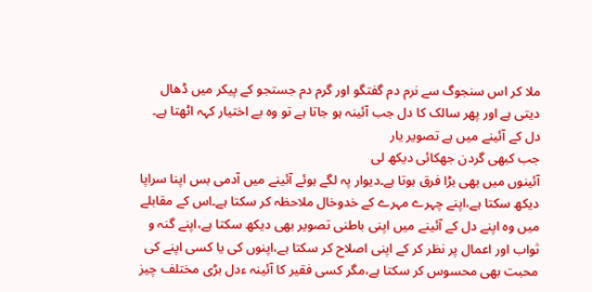ملا کر اس سنجوگ سے نرم دم گفتگو اور گرم دم جستجو کے پیکر میں ڈھال دیتی ہے اور پھر سالک کا دل جب آئینہ ہو جاتا ہے تو وہ بے اختیار کہہ اٹھتا ہے۔
دل کے آئینے میں ہے تصویر یار
جب کبھی گردن جھکائی دیکھ لی
آئینوں میں بھی بڑا فرق ہوتا ہے۔دیوار پہ لگے ہوئے آئینے میں آدمی بس اپنا سراپا دیکھ سکتا ہے،اپنے چہرے مہرے کے خدوخال ملاحظہ کر سکتا ہے۔اس کے مقابلے میں وہ اپنے دل کے آئینے میں اپنی باطنی تصویر بھی دیکھ سکتا ہے،اپنے گنہ و ثواب اور اعمال پر نظر کر کے اپنی اصلاح کر سکتا ہے،اپنوں کی یا کسی اپنے کی محبت بھی محسوس کر سکتا ہے،مگر کسی فقیر کا آئینہ ءدل بڑی مختلف چیز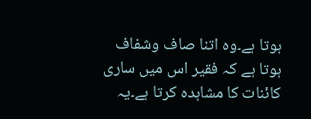ہوتا ہے۔وہ اتنا صاف وشفاف ہوتا ہے کہ فقیر اس میں ساری کائنات کا مشاہدہ کرتا ہے۔یہ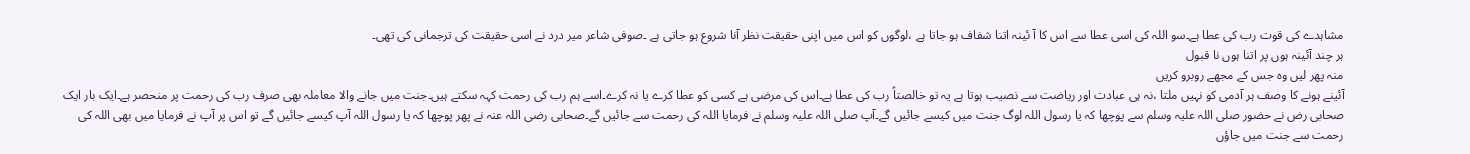مشاہدے کی قوت رب کی عطا ہے۔سو اللہ کی اسی عطا سے اس کا آ ئینہ اتنا شفاف ہو جاتا ہے ،لوگوں کو اس میں اپنی حقیقت نظر آنا شروع ہو جاتی ہے ۔صوفی شاعر میر درد نے اسی حقیقت کی ترجمانی کی تھی۔
ہر چند آئینہ ہوں پر اتنا ہوں نا قبول
منہ پھر لیں وہ جس کے مجھے روبرو کریں
آئینے ہونے کا وصف ہر آدمی کو نہیں ملتا ،نہ ہی عبادت اور ریاضت سے نصیب ہوتا ہے یہ تو خالصتاً رب کی عطا ہے۔اس کی مرضی ہے کسی کو عطا کرے یا نہ کرے۔اسے ہم رب کی رحمت کہہ سکتے ہیں۔جنت میں جانے والا معاملہ بھی صرف رب کی رحمت پر منحصر ہے۔ایک بار ایک صحابی رض نے حضور صلی اللہ علیہ وسلم سے پوچھا کہ یا رسول اللہ لوگ جنت میں کیسے جائیں گے۔آپ صلی اللہ علیہ وسلم نے فرمایا اللہ کی رحمت سے جائیں گے۔صحابی رضی اللہ عنہ نے پھر پوچھا کہ یا رسول اللہ آپ کیسے جائیں گے تو اس پر آپ نے فرمایا میں بھی اللہ کی رحمت سے جنت میں جاؤں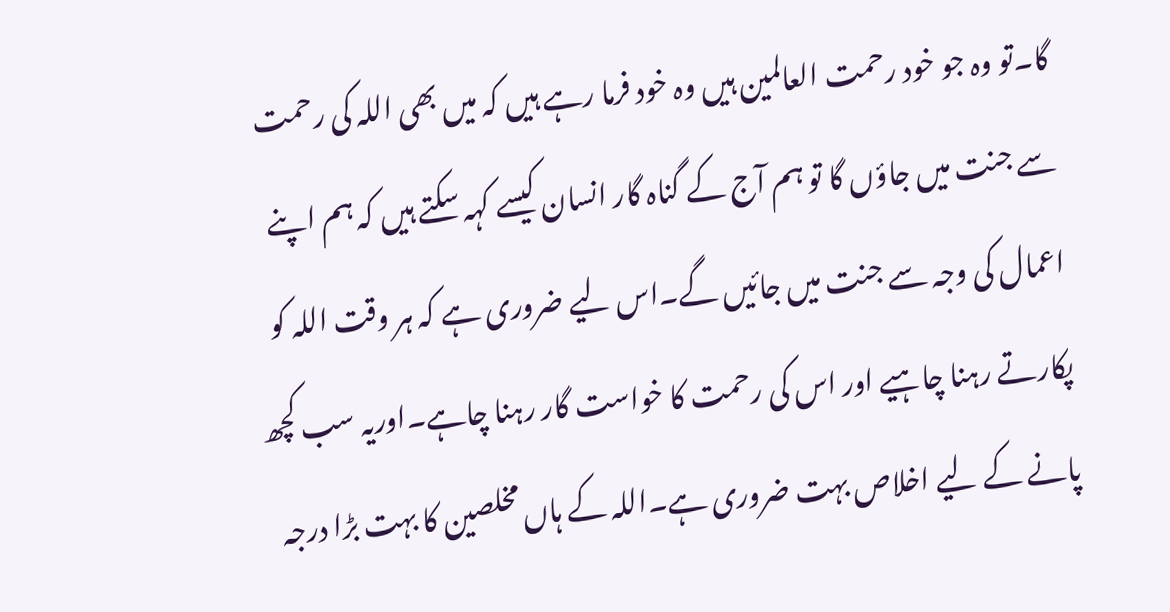گا۔تو وہ جو خود رحمت العالمین ہیں وہ خود فرما رہے ہیں کہ میں بھی اللہ کی رحمت سے جنت میں جاؤں گا تو ہم آج کے گناہ گار انسان کیسے کہہ سکتے ہیں کہ ہم اپنے اعمال کی وجہ سے جنت میں جائیں گے۔اس لیے ضروری ہے کہ ہر وقت اللہ کو پکارتے رہنا چاہیے اور اس کی رحمت کا خواست گار رہنا چاہے۔اوریہ سب کچھ پانے کے لیے اخلاص بہت ضروری ہے۔اللہ کے ہاں مخلصین کا بہت بڑا درجہ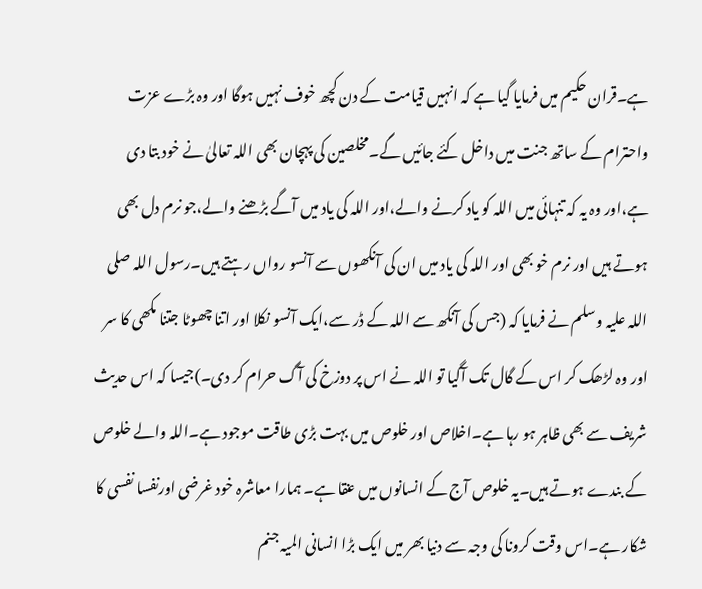ہے۔قران حکیم میں فرمایا گیا ہے کہ انہیں قیامت کے دن کچھ خوف نہیں ہوگا اور وہ بڑے عزت واحترام کے ساتھ جنت میں داخل کئے جائیں گے۔مخلصین کی پہچان بھی اللہ تعالیٰ نے خود بتا دی ہے،اور وہ یہ کہ تنہائی میں اللہ کو یاد کرنے والے،اور اللہ کی یاد میں آگے بڑھنے والے،جو نرم دل بھی ہوتے ہیں اور نرم خو بھی اور اللہ کی یاد میں ان کی آنکھوں سے آنسو رواں رہتے ہیں۔رسول اللہ صلی اللہ علیہ وسلم نے فرمایا کہ (جس کی آنکھ سے اللہ کے ڈر سے،ایک آنسو نکلا اور اتنا چھوٹا جتنا مکھی کا سر اور وہ لڑھک کر اس کے گال تک آگیا تو اللہ نے اس پر دوزخ کی آگ حرام کر دی۔)جیسا کہ اس حدیث شریف سے بھی ظاہر ہو رہا ہے۔اخلاص اور خلوص میں بہت بڑی طاقت موجود ہے۔اللہ والے خلوص کے بندے ہوتے ہیں۔یہ خلوص آج کے انسانوں میں عنقا ہے۔ ہمارا معاشرہ خود غرضی اورنفسا نفسی کا شکار ہے۔اس وقت کرونا کی وجہ سے دنیا بھر میں ایک بڑا انسانی المیہ جنم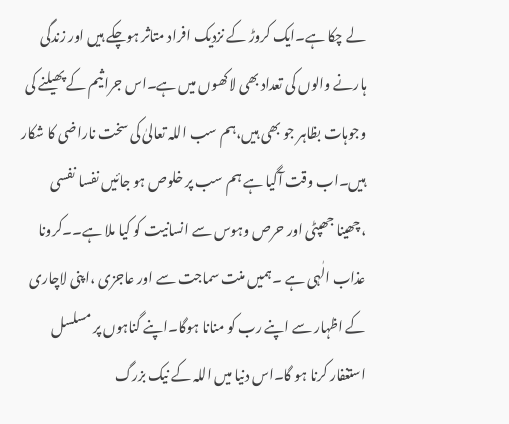لے چکا ہے۔ایک کروڑ کے نزدیک افراد متاثر ہوچکے ہیں اور زندگی ہارنے والوں کی تعداد بھی لاکھوں میں ہے۔اس جراثیم کے پھیلنے کی وجوہات بظاہر جو بھی ہیں،ہم سب اللہ تعالیٰ کی سخت ناراضی کا شکار ہیں۔اب وقت آگیا ہے ہم سب پر خلوص ہو جائیں نفسا نفسی ،چھینا جھپٹی اور حرص وہوس سے انسانیت کو کیا ملا ہے۔۔کرونا عذاب الٰہی ہے ۔ہمیں منت سماجت سے اور عاجزی ،اپنی لاچاری کے اظہار سے اپنے رب کو منانا ہوگا۔اپنے گناہوں پر مسلسل استغفار کرنا ہو گا۔اس دنیا میں اللہ کے نیک بزرگ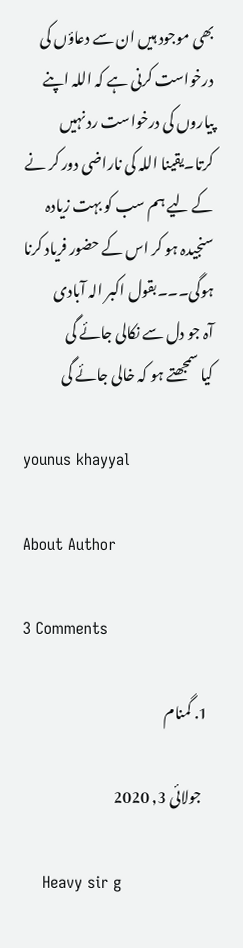بھی موجود ہیں ان سے دعاؤں کی درخواست کرنی ہے کہ اللہ اپنے پیاروں کی درخواست رد نہیں کرتا۔یقینا اللہ کی ناراضی دور کر نے کے لیے ہم سب کو بہت زیادہ سنجیدہ ہو کر اس کے حضور فریاد کرنا ہوگی۔۔۔بقول اکبر الہ آبادی
آہ جو دل سے نکالی جائے گی
کیا سمجھتے ہو کہ خالی جائے گی

younus khayyal

About Author

3 Comments

  1. گمنام

    جولائی 3, 2020

    Heavy sir g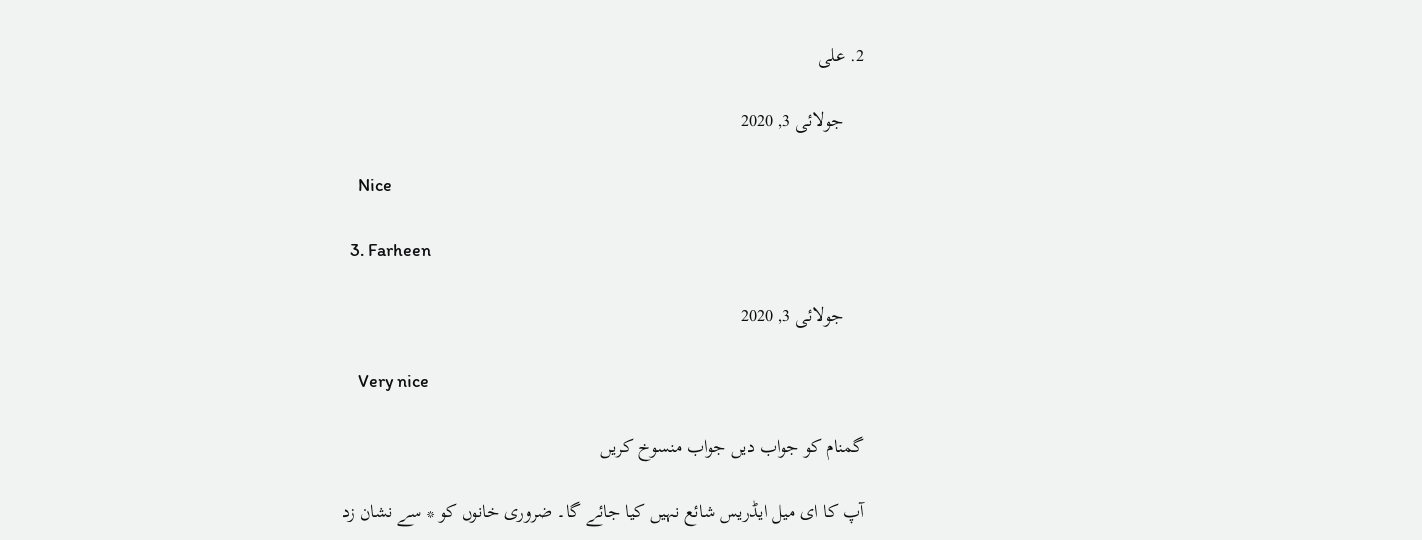2. علی

    جولائی 3, 2020

    Nice

  3. Farheen

    جولائی 3, 2020

    Very nice

گمنام کو جواب دیں جواب منسوخ کریں

آپ کا ای میل ایڈریس شائع نہیں کیا جائے گا۔ ضروری خانوں کو * سے نشان زد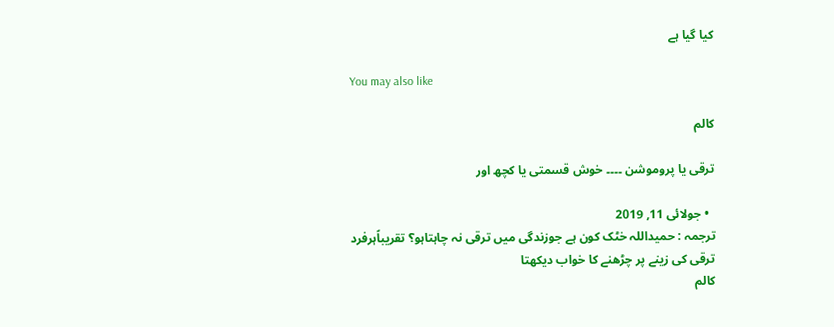کیا گیا ہے

You may also like

کالم

ترقی یا پروموشن ۔۔۔۔ خوش قسمتی یا کچھ اور

  • جولائی 11, 2019
ترجمہ : حمیداللہ خٹک کون ہے جوزندگی میں ترقی نہ چاہتاہو؟ تقریباًہرفرد ترقی کی زینے پر چڑھنے کا خواب دیکھتا
کالم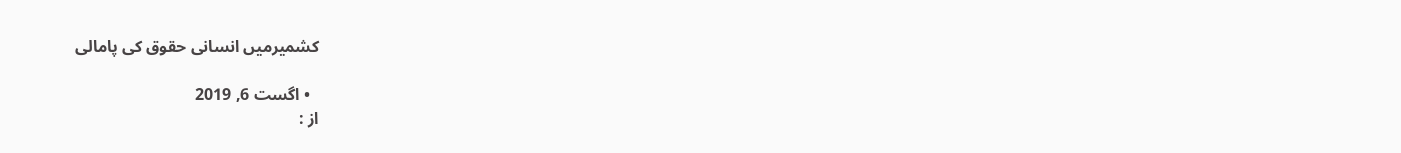کشمیرمیں انسانی حقوق کی پامالی

  • اگست 6, 2019
از :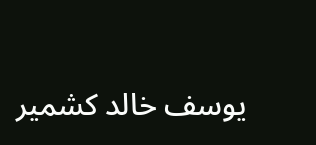یوسف خالد کشمیر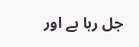جل رہا ہے اور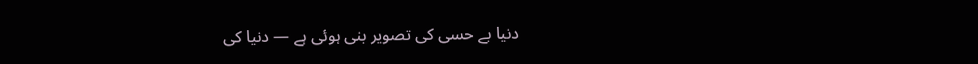دنیا بے حسی کی تصویر بنی ہوئی ہے — دنیا کی